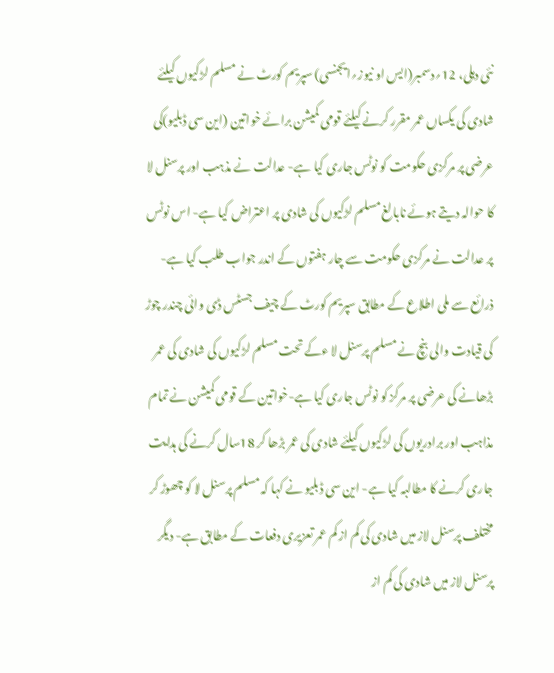نئی دہلی، 12؍دسمبر(ایس او نیوز؍ایجنسی) سپریم کورٹ نے مسلم لڑکیوں کیلئے شادی کی یکساں عمر مقرر کرنے کیلئے قومی کمیشن برائے خواتین (این سی ڈبلیو)کی عرضی پر مرکزی حکومت کو نوٹس جاری کیا ہے- عدالت نے مذہب اور پرسنل لا کا حوالہ دیتے ہوئے نابالغ مسلم لڑکیوں کی شادی پر اعتراض کیا ہے- اس نوٹس پر عدالت نے مرکزی حکومت سے چار ہفتوں کے اندر جواب طلب کیا ہے-
ذرائع سے ملی اطلاع کے مطابق سپریم کورٹ کے چیف جسٹس ڈی وائی چندر چوڑ کی قیادت والی بنچ نے مسلم پرسنل لا ءکے تحت مسلم لڑکیوں کی شادی کی عمر بڑھانے کی عرضی پر مرکز کو نوٹس جاری کیا ہے-خواتین کے قومی کمیشن نے تمام مذاہب اور برادریوں کی لڑکیوں کیلئے شادی کی عمر بڑھا کر 18سال کرنے کی ہدایت جاری کرنے کا مطالبہ کیا ہے- این سی ڈبلیو نے کہا کہ مسلم پرسنل لا کو چھوڑ کر مختلف پرسنل لاز میں شادی کی کم از کم عمر تعزیری دفعات کے مطابق ہے- دیگر پرسنل لاز میں شادی کی کم از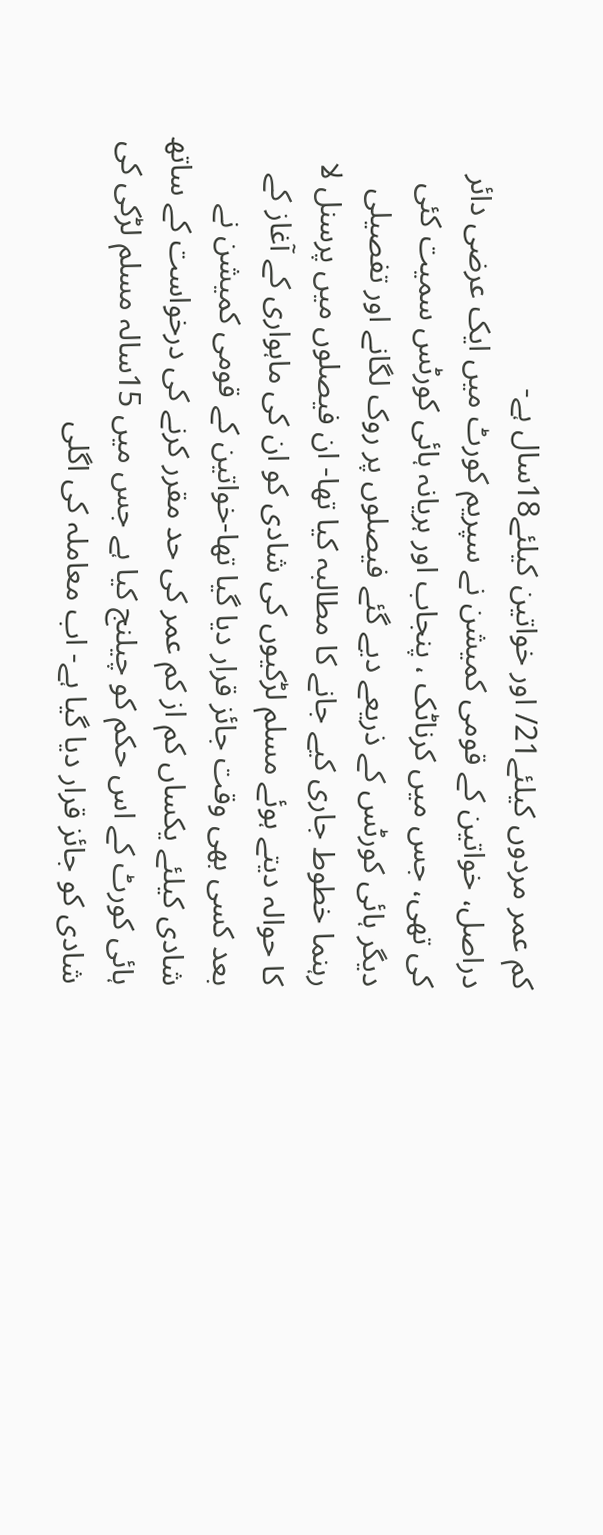کم عمر مردوں کیلئے21/ اور خواتین کیلئے18سال ہے-
دراصل، خواتین کے قومی کمیشن نے سپریم کورٹ میں ایک عرضی دائر کی تھی، جس میں کرناٹک ، پنجاب اور ہریانہ ہائی کورٹس سمیت کئی دیگر ہائی کورٹس کے ذریعے دیے گئے فیصلوں پر روک لگانے اور تفصیلی رہنما خطوط جاری کیے جانے کا مطالبہ کیا تھا- ان فیصلوں میں پرسنل لا کا حوالہ دیتے ہوئے مسلم لڑکیوں کی شادی کو ان کی ماہواری کے آغاز کے بعد کسی بھی وقت جائز قرار دیا گیا تھا-خواتین کے قومی کمیشن نے شادی کیلئے یکساں کم از کم عمر کی حد مقرر کرنے کی درخواست کے ساتھ ہائی کورٹ کے اس حکم کو چیلنج کیا ہے جس میں 15سالہ مسلم لڑکی کی شادی کو جائز قرار دیا گیا ہے- اب معاملہ کی اگلی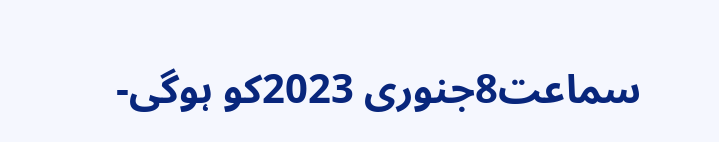سماعت8جنوری 2023کو ہوگی-